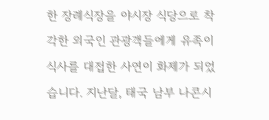한 장례식장을 야시장 식당으로 착각한 외국인 관광객들에게 유족이 식사를 대접한 사연이 화제가 되었습니다. 지난달, 태국 남부 나콘시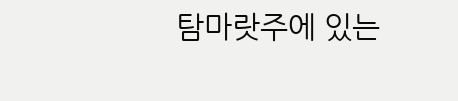탐마랏주에 있는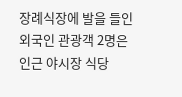장례식장에 발을 들인 외국인 관광객 2명은 인근 야시장 식당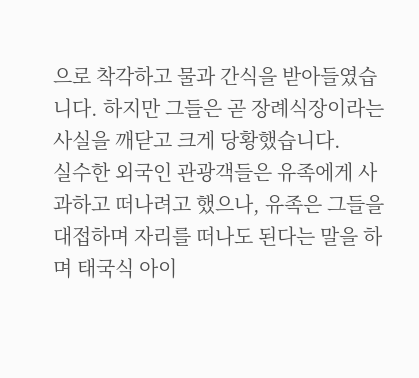으로 착각하고 물과 간식을 받아들였습니다. 하지만 그들은 곧 장례식장이라는 사실을 깨닫고 크게 당황했습니다.
실수한 외국인 관광객들은 유족에게 사과하고 떠나려고 했으나, 유족은 그들을 대접하며 자리를 떠나도 된다는 말을 하며 태국식 아이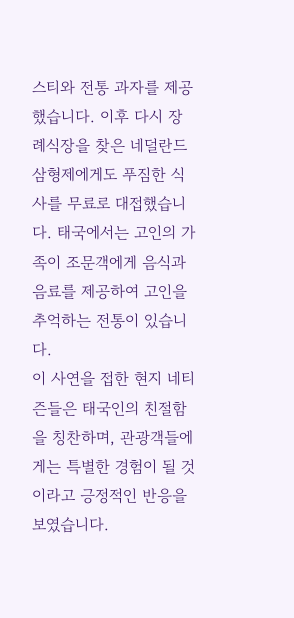스티와 전통 과자를 제공했습니다. 이후 다시 장례식장을 찾은 네덜란드 삼형제에게도 푸짐한 식사를 무료로 대접했습니다. 태국에서는 고인의 가족이 조문객에게 음식과 음료를 제공하여 고인을 추억하는 전통이 있습니다.
이 사연을 접한 현지 네티즌들은 태국인의 친절함을 칭찬하며, 관광객들에게는 특별한 경험이 될 것이라고 긍정적인 반응을 보였습니다.